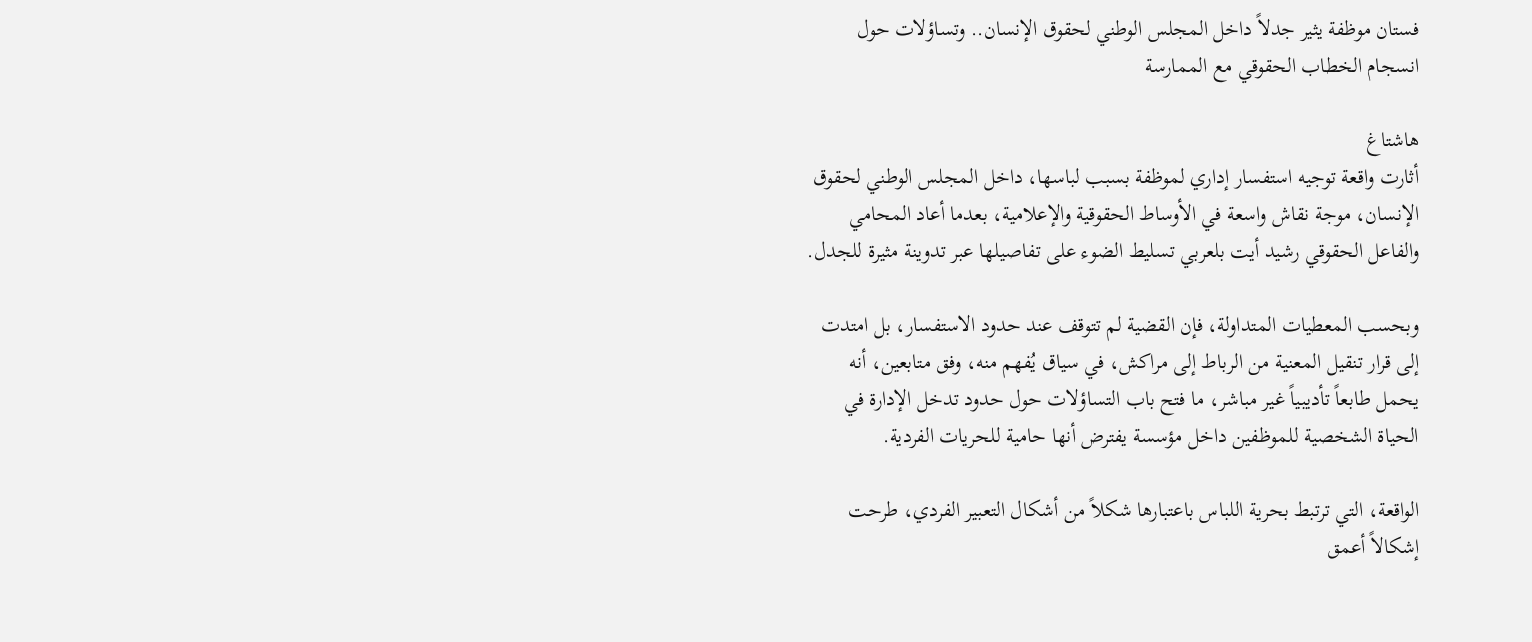فستان موظفة يثير جدلاً داخل المجلس الوطني لحقوق الإنسان.. وتساؤلات حول انسجام الخطاب الحقوقي مع الممارسة

هاشتاغ
أثارت واقعة توجيه استفسار إداري لموظفة بسبب لباسها، داخل المجلس الوطني لحقوق الإنسان، موجة نقاش واسعة في الأوساط الحقوقية والإعلامية، بعدما أعاد المحامي والفاعل الحقوقي رشيد أيت بلعربي تسليط الضوء على تفاصيلها عبر تدوينة مثيرة للجدل.

وبحسب المعطيات المتداولة، فإن القضية لم تتوقف عند حدود الاستفسار، بل امتدت إلى قرار تنقيل المعنية من الرباط إلى مراكش، في سياق يُفهم منه، وفق متابعين، أنه يحمل طابعاً تأديبياً غير مباشر، ما فتح باب التساؤلات حول حدود تدخل الإدارة في الحياة الشخصية للموظفين داخل مؤسسة يفترض أنها حامية للحريات الفردية.

الواقعة، التي ترتبط بحرية اللباس باعتبارها شكلاً من أشكال التعبير الفردي، طرحت إشكالاً أعمق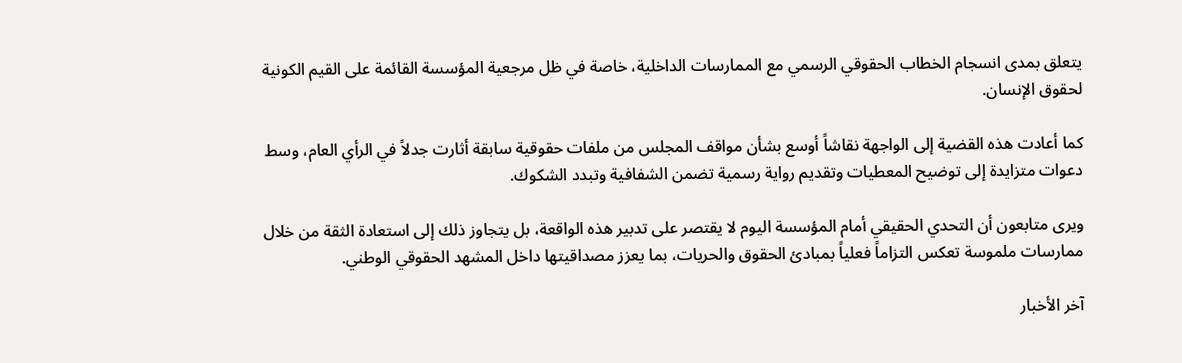يتعلق بمدى انسجام الخطاب الحقوقي الرسمي مع الممارسات الداخلية، خاصة في ظل مرجعية المؤسسة القائمة على القيم الكونية لحقوق الإنسان.

كما أعادت هذه القضية إلى الواجهة نقاشاً أوسع بشأن مواقف المجلس من ملفات حقوقية سابقة أثارت جدلاً في الرأي العام، وسط دعوات متزايدة إلى توضيح المعطيات وتقديم رواية رسمية تضمن الشفافية وتبدد الشكوك.

ويرى متابعون أن التحدي الحقيقي أمام المؤسسة اليوم لا يقتصر على تدبير هذه الواقعة، بل يتجاوز ذلك إلى استعادة الثقة من خلال ممارسات ملموسة تعكس التزاماً فعلياً بمبادئ الحقوق والحريات، بما يعزز مصداقيتها داخل المشهد الحقوقي الوطني.

آخر الأخبار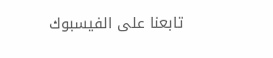تابعنا على الفيسبوك